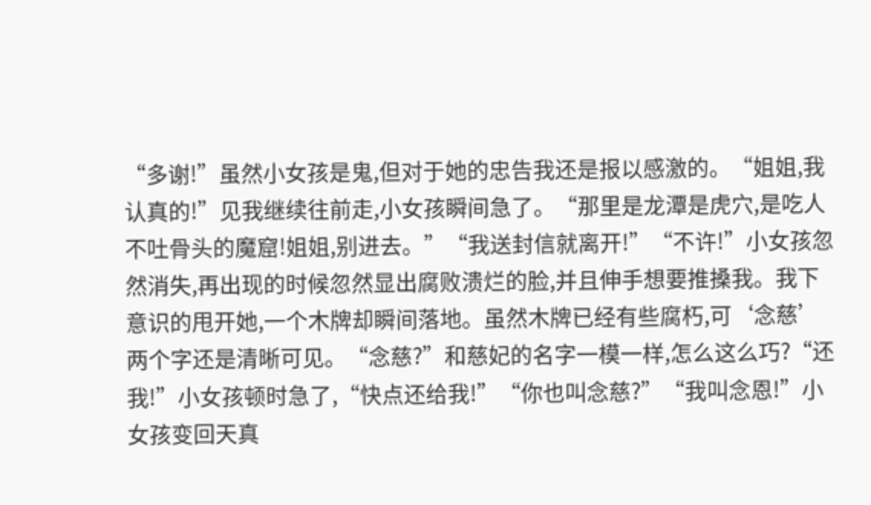“多谢!”虽然小女孩是鬼,但对于她的忠告我还是报以感激的。“姐姐,我认真的!”见我继续往前走,小女孩瞬间急了。“那里是龙潭是虎穴,是吃人不吐骨头的魔窟!姐姐,别进去。”“我送封信就离开!”“不许!”小女孩忽然消失,再出现的时候忽然显出腐败溃烂的脸,并且伸手想要推搡我。我下意识的甩开她,一个木牌却瞬间落地。虽然木牌已经有些腐朽,可‘念慈’两个字还是清晰可见。“念慈?”和慈妃的名字一模一样,怎么这么巧?“还我!”小女孩顿时急了,“快点还给我!”“你也叫念慈?”“我叫念恩!”小女孩变回天真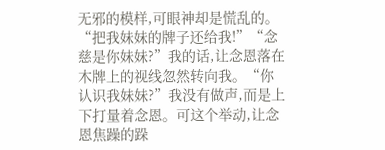无邪的模样,可眼神却是慌乱的。“把我妹妹的牌子还给我!”“念慈是你妹妹?”我的话,让念恩落在木牌上的视线忽然转向我。“你认识我妹妹?”我没有做声,而是上下打量着念恩。可这个举动,让念恩焦躁的跺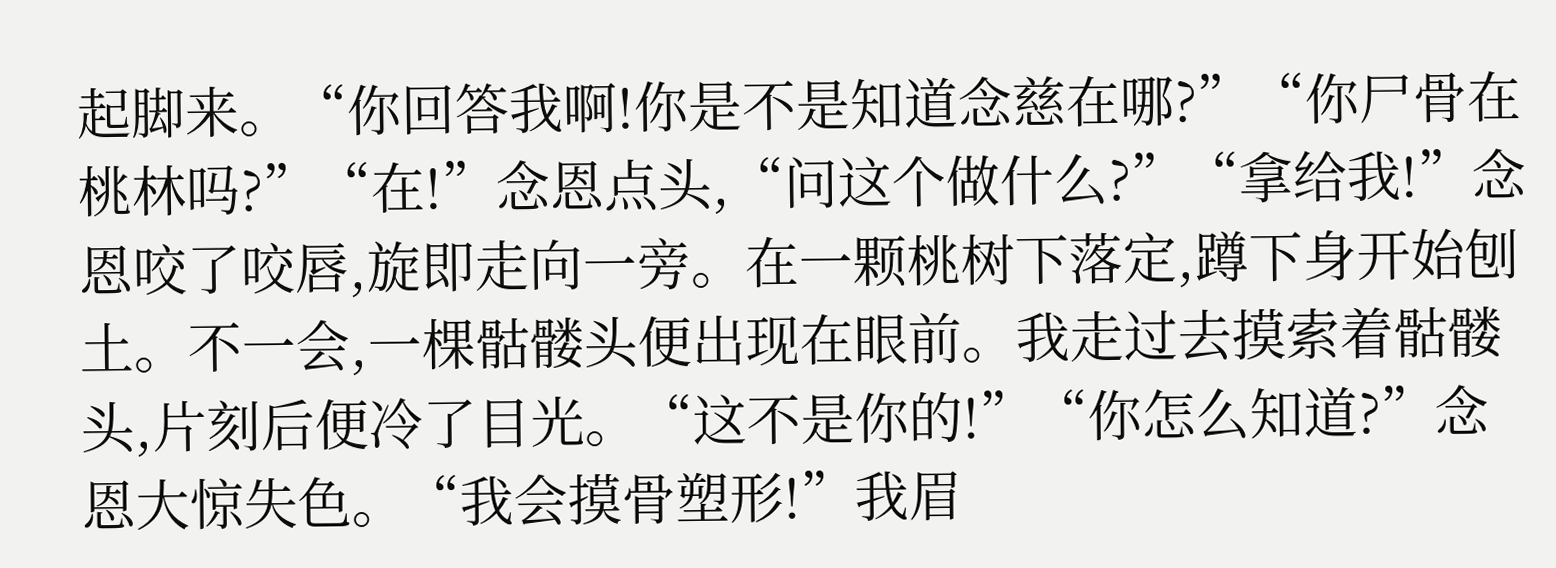起脚来。“你回答我啊!你是不是知道念慈在哪?”“你尸骨在桃林吗?”“在!”念恩点头,“问这个做什么?”“拿给我!”念恩咬了咬唇,旋即走向一旁。在一颗桃树下落定,蹲下身开始刨土。不一会,一棵骷髅头便出现在眼前。我走过去摸索着骷髅头,片刻后便冷了目光。“这不是你的!”“你怎么知道?”念恩大惊失色。“我会摸骨塑形!”我眉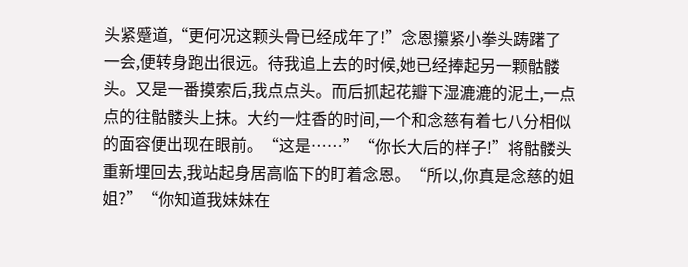头紧蹙道,“更何况这颗头骨已经成年了!”念恩攥紧小拳头踌躇了一会,便转身跑出很远。待我追上去的时候,她已经捧起另一颗骷髅头。又是一番摸索后,我点点头。而后抓起花瓣下湿漉漉的泥土,一点点的往骷髅头上抹。大约一炷香的时间,一个和念慈有着七八分相似的面容便出现在眼前。“这是……”“你长大后的样子!”将骷髅头重新埋回去,我站起身居高临下的盯着念恩。“所以,你真是念慈的姐姐?”“你知道我妹妹在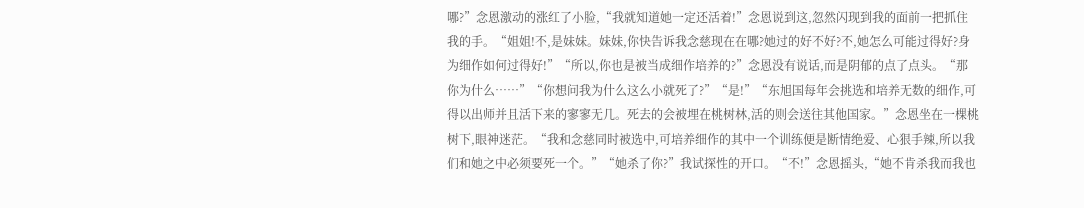哪?”念恩激动的涨红了小脸,“我就知道她一定还活着!”念恩说到这,忽然闪现到我的面前一把抓住我的手。“姐姐!不,是妹妹。妹妹,你快告诉我念慈现在在哪?她过的好不好?不,她怎么可能过得好?身为细作如何过得好!”“所以,你也是被当成细作培养的?”念恩没有说话,而是阴郁的点了点头。“那你为什么……”“你想问我为什么这么小就死了?”“是!”“东旭国每年会挑选和培养无数的细作,可得以出师并且活下来的寥寥无几。死去的会被埋在桃树林,活的则会送往其他国家。”念恩坐在一棵桃树下,眼神迷茫。“我和念慈同时被选中,可培养细作的其中一个训练便是断情绝爱、心狠手辣,所以我们和她之中必须要死一个。”“她杀了你?”我试探性的开口。“不!”念恩摇头,“她不肯杀我而我也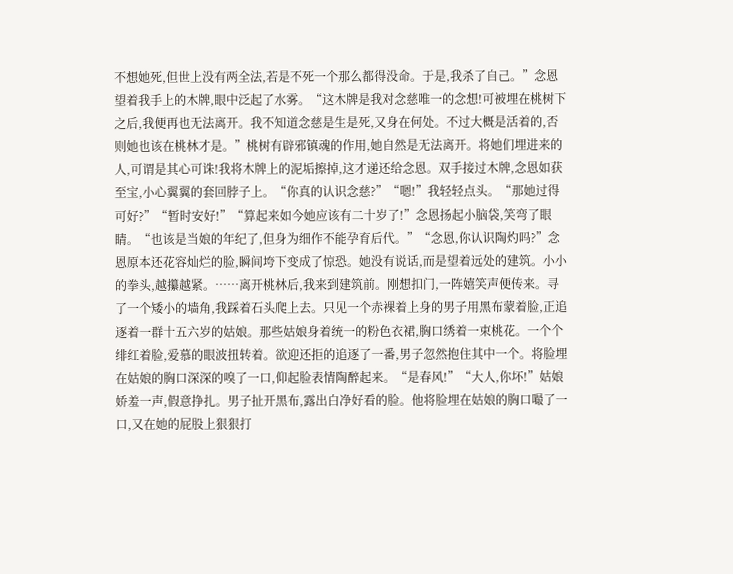不想她死,但世上没有两全法,若是不死一个那么都得没命。于是,我杀了自己。”念恩望着我手上的木牌,眼中泛起了水雾。“这木牌是我对念慈唯一的念想!可被埋在桃树下之后,我便再也无法离开。我不知道念慈是生是死,又身在何处。不过大概是活着的,否则她也该在桃林才是。”桃树有辟邪镇魂的作用,她自然是无法离开。将她们埋进来的人,可谓是其心可诛!我将木牌上的泥垢擦掉,这才递还给念恩。双手接过木牌,念恩如获至宝,小心翼翼的套回脖子上。“你真的认识念慈?”“嗯!”我轻轻点头。“那她过得可好?”“暂时安好!”“算起来如今她应该有二十岁了!”念恩扬起小脑袋,笑弯了眼睛。“也该是当娘的年纪了,但身为细作不能孕育后代。”“念恩,你认识陶灼吗?”念恩原本还花容灿烂的脸,瞬间垮下变成了惊恐。她没有说话,而是望着远处的建筑。小小的拳头,越攥越紧。……离开桃林后,我来到建筑前。刚想扣门,一阵嬉笑声便传来。寻了一个矮小的墙角,我踩着石头爬上去。只见一个赤裸着上身的男子用黑布蒙着脸,正追逐着一群十五六岁的姑娘。那些姑娘身着统一的粉色衣裙,胸口绣着一束桃花。一个个绯红着脸,爱慕的眼波扭转着。欲迎还拒的追逐了一番,男子忽然抱住其中一个。将脸埋在姑娘的胸口深深的嗅了一口,仰起脸表情陶醉起来。“是春风!”“大人,你坏!”姑娘娇羞一声,假意挣扎。男子扯开黑布,露出白净好看的脸。他将脸埋在姑娘的胸口嘬了一口,又在她的屁股上狠狠打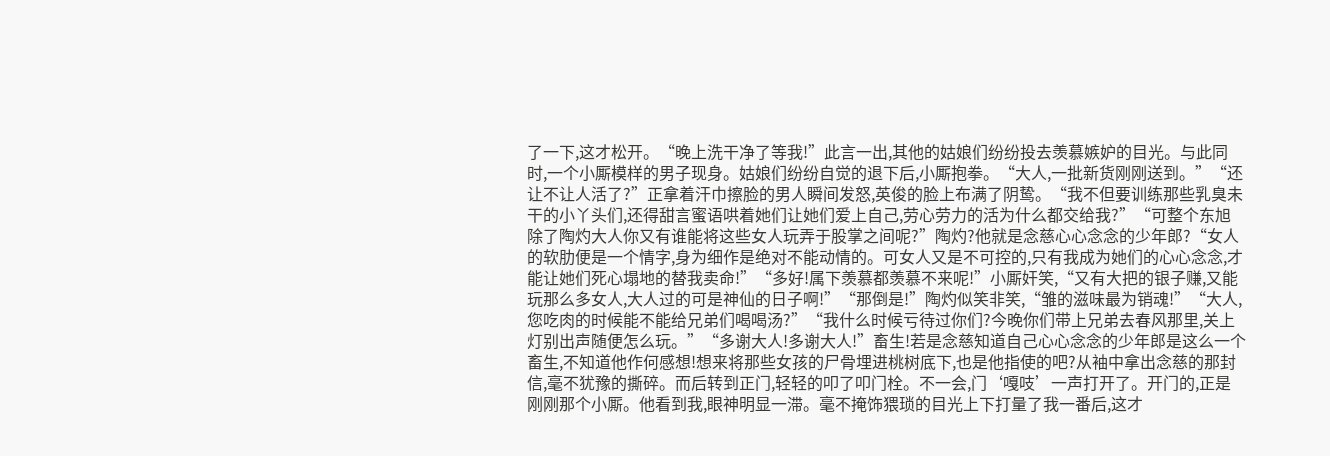了一下,这才松开。“晚上洗干净了等我!”此言一出,其他的姑娘们纷纷投去羡慕嫉妒的目光。与此同时,一个小厮模样的男子现身。姑娘们纷纷自觉的退下后,小厮抱拳。“大人,一批新货刚刚送到。”“还让不让人活了?”正拿着汗巾擦脸的男人瞬间发怒,英俊的脸上布满了阴鸷。“我不但要训练那些乳臭未干的小丫头们,还得甜言蜜语哄着她们让她们爱上自己,劳心劳力的活为什么都交给我?”“可整个东旭除了陶灼大人你又有谁能将这些女人玩弄于股掌之间呢?”陶灼?他就是念慈心心念念的少年郎?“女人的软肋便是一个情字,身为细作是绝对不能动情的。可女人又是不可控的,只有我成为她们的心心念念,才能让她们死心塌地的替我卖命!”“多好!属下羡慕都羡慕不来呢!”小厮奸笑,“又有大把的银子赚,又能玩那么多女人,大人过的可是神仙的日子啊!”“那倒是!”陶灼似笑非笑,“雏的滋味最为销魂!”“大人,您吃肉的时候能不能给兄弟们喝喝汤?”“我什么时候亏待过你们?今晚你们带上兄弟去春风那里,关上灯别出声随便怎么玩。”“多谢大人!多谢大人!”畜生!若是念慈知道自己心心念念的少年郎是这么一个畜生,不知道他作何感想!想来将那些女孩的尸骨埋进桃树底下,也是他指使的吧?从袖中拿出念慈的那封信,毫不犹豫的撕碎。而后转到正门,轻轻的叩了叩门栓。不一会,门‘嘎吱’一声打开了。开门的,正是刚刚那个小厮。他看到我,眼神明显一滞。毫不掩饰猥琐的目光上下打量了我一番后,这才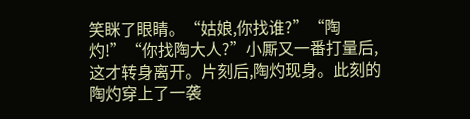笑眯了眼睛。“姑娘,你找谁?”“陶灼!”“你找陶大人?”小厮又一番打量后,这才转身离开。片刻后,陶灼现身。此刻的陶灼穿上了一袭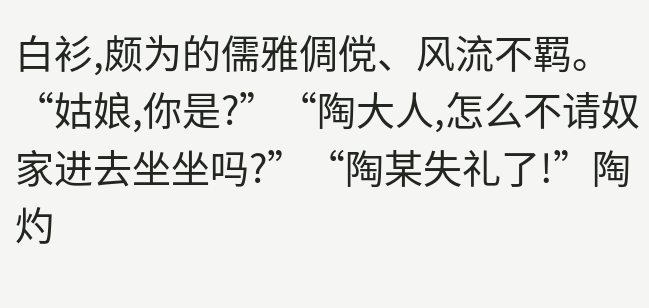白衫,颇为的儒雅倜傥、风流不羁。“姑娘,你是?”“陶大人,怎么不请奴家进去坐坐吗?”“陶某失礼了!”陶灼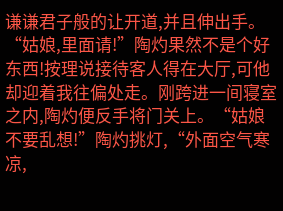谦谦君子般的让开道,并且伸出手。“姑娘,里面请!”陶灼果然不是个好东西!按理说接待客人得在大厅,可他却迎着我往偏处走。刚跨进一间寝室之内,陶灼便反手将门关上。“姑娘不要乱想!”陶灼挑灯,“外面空气寒凉,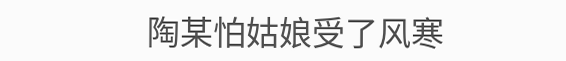陶某怕姑娘受了风寒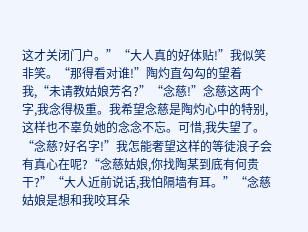这才关闭门户。”“大人真的好体贴!”我似笑非笑。“那得看对谁!”陶灼直勾勾的望着我,“未请教姑娘芳名?”“念慈!”念慈这两个字,我念得极重。我希望念慈是陶灼心中的特别,这样也不辜负她的念念不忘。可惜,我失望了。“念慈?好名字!”我怎能奢望这样的等徒浪子会有真心在呢?“念慈姑娘,你找陶某到底有何贵干?”“大人近前说话,我怕隔墙有耳。”“念慈姑娘是想和我咬耳朵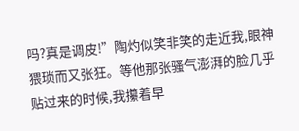吗?真是调皮!”陶灼似笑非笑的走近我,眼神猥琐而又张狂。等他那张骚气澎湃的脸几乎贴过来的时候,我攥着早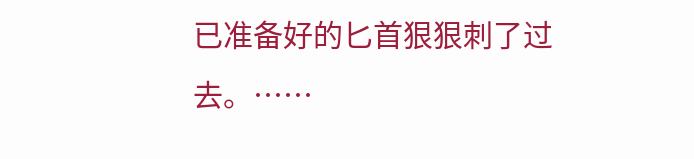已准备好的匕首狠狠刺了过去。……